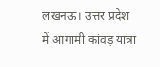लखनऊ। उत्तर प्रदेश में आगामी कांवड़ यात्रा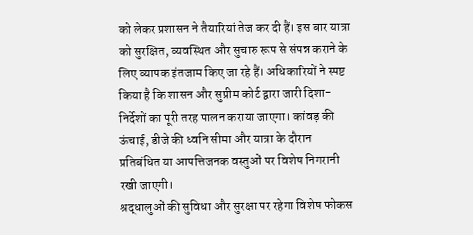को लेकर प्रशासन ने तैयारियां तेज कर दी हैं। इस बार यात्रा को सुरक्षित, व्यवस्थित और सुचारु रूप से संपन्न कराने के लिए व्यापक इंतजाम किए जा रहे हैं। अधिकारियों ने स्पष्ट किया है कि शासन और सुप्रीम कोर्ट द्वारा जारी दिशा-निर्देशों का पूरी तरह पालन कराया जाएगा। कांवड़ की ऊंचाई, डीजे की ध्वनि सीमा और यात्रा के दौरान प्रतिबंधित या आपत्तिजनक वस्तुओं पर विशेष निगरानी रखी जाएगी।
श्रद्धालुओं की सुविधा और सुरक्षा पर रहेगा विशेष फोकस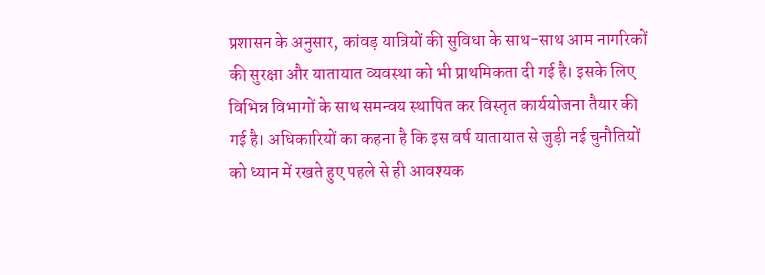प्रशासन के अनुसार, कांवड़ यात्रियों की सुविधा के साथ-साथ आम नागरिकों की सुरक्षा और यातायात व्यवस्था को भी प्राथमिकता दी गई है। इसके लिए विभिन्न विभागों के साथ समन्वय स्थापित कर विस्तृत कार्ययोजना तैयार की गई है। अधिकारियों का कहना है कि इस वर्ष यातायात से जुड़ी नई चुनौतियों को ध्यान में रखते हुए पहले से ही आवश्यक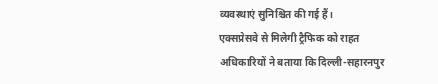व्यवस्थाएं सुनिश्चित की गई हैं।
एक्सप्रेसवे से मिलेगी ट्रैफिक को राहत
अधिकारियों ने बताया कि दिल्ली-सहारनपुर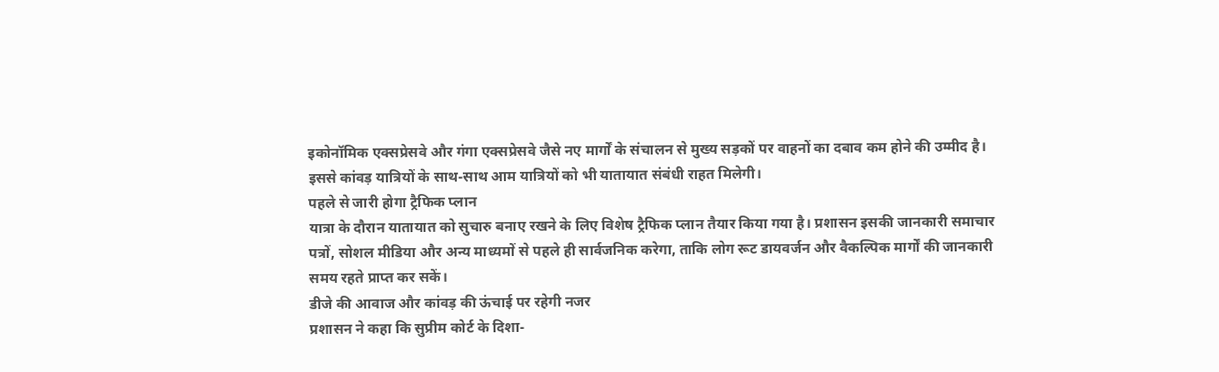इकोनॉमिक एक्सप्रेसवे और गंगा एक्सप्रेसवे जैसे नए मार्गों के संचालन से मुख्य सड़कों पर वाहनों का दबाव कम होने की उम्मीद है। इससे कांवड़ यात्रियों के साथ-साथ आम यात्रियों को भी यातायात संबंधी राहत मिलेगी।
पहले से जारी होगा ट्रैफिक प्लान
यात्रा के दौरान यातायात को सुचारु बनाए रखने के लिए विशेष ट्रैफिक प्लान तैयार किया गया है। प्रशासन इसकी जानकारी समाचार पत्रों, सोशल मीडिया और अन्य माध्यमों से पहले ही सार्वजनिक करेगा, ताकि लोग रूट डायवर्जन और वैकल्पिक मार्गों की जानकारी समय रहते प्राप्त कर सकें।
डीजे की आवाज और कांवड़ की ऊंचाई पर रहेगी नजर
प्रशासन ने कहा कि सुप्रीम कोर्ट के दिशा-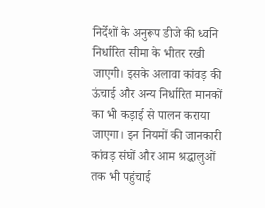निर्देशों के अनुरूप डीजे की ध्वनि निर्धारित सीमा के भीतर रखी जाएगी। इसके अलावा कांवड़ की ऊंचाई और अन्य निर्धारित मानकों का भी कड़ाई से पालन कराया जाएगा। इन नियमों की जानकारी कांवड़ संघों और आम श्रद्धालुओं तक भी पहुंचाई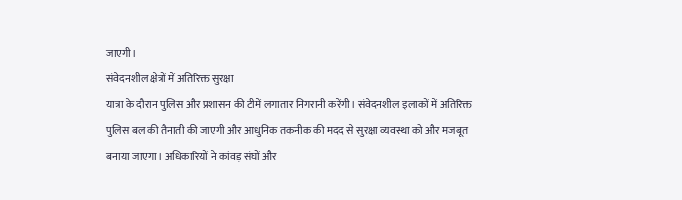जाएगी।
संवेदनशील क्षेत्रों में अतिरिक्त सुरक्षा
यात्रा के दौरान पुलिस और प्रशासन की टीमें लगातार निगरानी करेंगी। संवेदनशील इलाकों में अतिरिक्त पुलिस बल की तैनाती की जाएगी और आधुनिक तकनीक की मदद से सुरक्षा व्यवस्था को और मजबूत बनाया जाएगा। अधिकारियों ने कांवड़ संघों और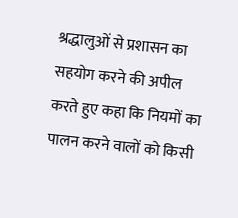श्रद्धालुओं से प्रशासन का सहयोग करने की अपील करते हुए कहा कि नियमों का पालन करने वालों को किसी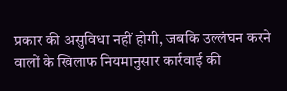प्रकार की असुविधा नहीं होगी, जबकि उल्लंघन करने वालों के खिलाफ नियमानुसार कार्रवाई की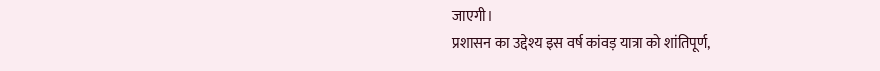जाएगी।
प्रशासन का उद्देश्य इस वर्ष कांवड़ यात्रा को शांतिपूर्ण,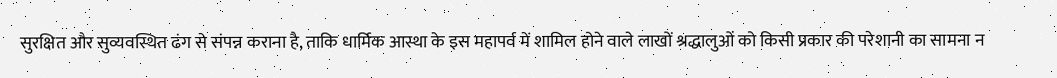सुरक्षित और सुव्यवस्थित ढंग से संपन्न कराना है, ताकि धार्मिक आस्था के इस महापर्व में शामिल होने वाले लाखों श्रद्धालुओं को किसी प्रकार की परेशानी का सामना न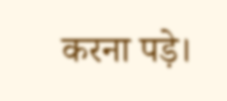करना पड़े।